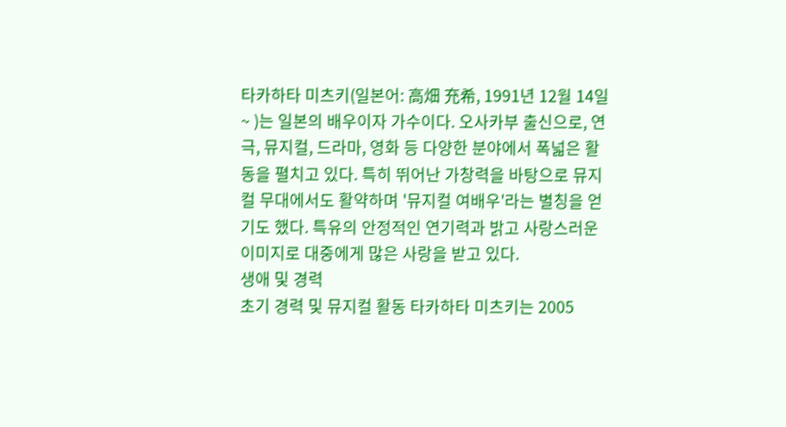타카하타 미츠키(일본어: 高畑 充希, 1991년 12월 14일 ~ )는 일본의 배우이자 가수이다. 오사카부 출신으로, 연극, 뮤지컬, 드라마, 영화 등 다양한 분야에서 폭넓은 활동을 펼치고 있다. 특히 뛰어난 가창력을 바탕으로 뮤지컬 무대에서도 활약하며 '뮤지컬 여배우'라는 별칭을 얻기도 했다. 특유의 안정적인 연기력과 밝고 사랑스러운 이미지로 대중에게 많은 사랑을 받고 있다.
생애 및 경력
초기 경력 및 뮤지컬 활동 타카하타 미츠키는 2005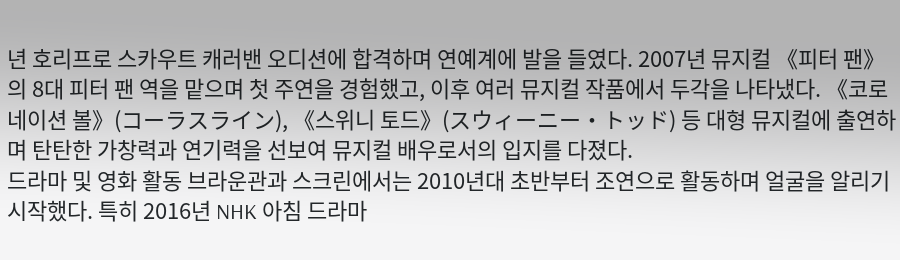년 호리프로 스카우트 캐러밴 오디션에 합격하며 연예계에 발을 들였다. 2007년 뮤지컬 《피터 팬》의 8대 피터 팬 역을 맡으며 첫 주연을 경험했고, 이후 여러 뮤지컬 작품에서 두각을 나타냈다. 《코로네이션 볼》(コーラスライン), 《스위니 토드》(スウィーニー・トッド) 등 대형 뮤지컬에 출연하며 탄탄한 가창력과 연기력을 선보여 뮤지컬 배우로서의 입지를 다졌다.
드라마 및 영화 활동 브라운관과 스크린에서는 2010년대 초반부터 조연으로 활동하며 얼굴을 알리기 시작했다. 특히 2016년 NHK 아침 드라마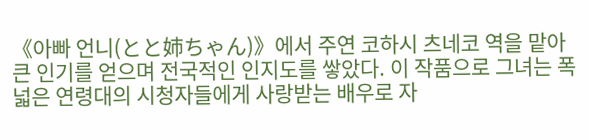《아빠 언니(とと姉ちゃん)》에서 주연 코하시 츠네코 역을 맡아 큰 인기를 얻으며 전국적인 인지도를 쌓았다. 이 작품으로 그녀는 폭넓은 연령대의 시청자들에게 사랑받는 배우로 자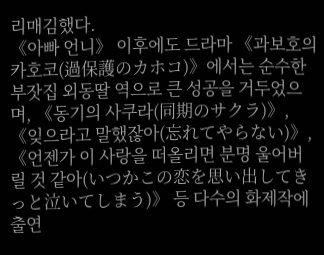리매김했다.
《아빠 언니》 이후에도 드라마 《과보호의 카호코(過保護のカホコ)》에서는 순수한 부잣집 외동딸 역으로 큰 성공을 거두었으며, 《동기의 사쿠라(同期のサクラ)》, 《잊으라고 말했잖아(忘れてやらない)》, 《언젠가 이 사랑을 떠올리면 분명 울어버릴 것 같아(いつかこの恋を思い出してきっと泣いてしまう)》 등 다수의 화제작에 출연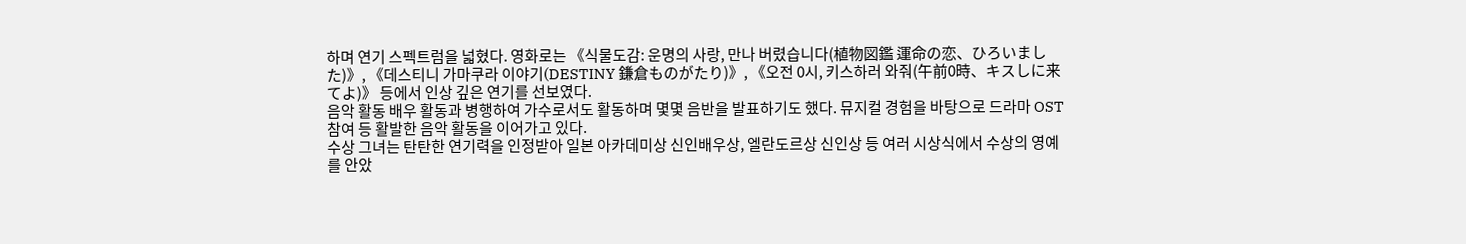하며 연기 스펙트럼을 넓혔다. 영화로는 《식물도감: 운명의 사랑, 만나 버렸습니다(植物図鑑 運命の恋、ひろいました)》, 《데스티니 가마쿠라 이야기(DESTINY 鎌倉ものがたり)》, 《오전 0시, 키스하러 와줘(午前0時、キスしに来てよ)》 등에서 인상 깊은 연기를 선보였다.
음악 활동 배우 활동과 병행하여 가수로서도 활동하며 몇몇 음반을 발표하기도 했다. 뮤지컬 경험을 바탕으로 드라마 OST 참여 등 활발한 음악 활동을 이어가고 있다.
수상 그녀는 탄탄한 연기력을 인정받아 일본 아카데미상 신인배우상, 엘란도르상 신인상 등 여러 시상식에서 수상의 영예를 안았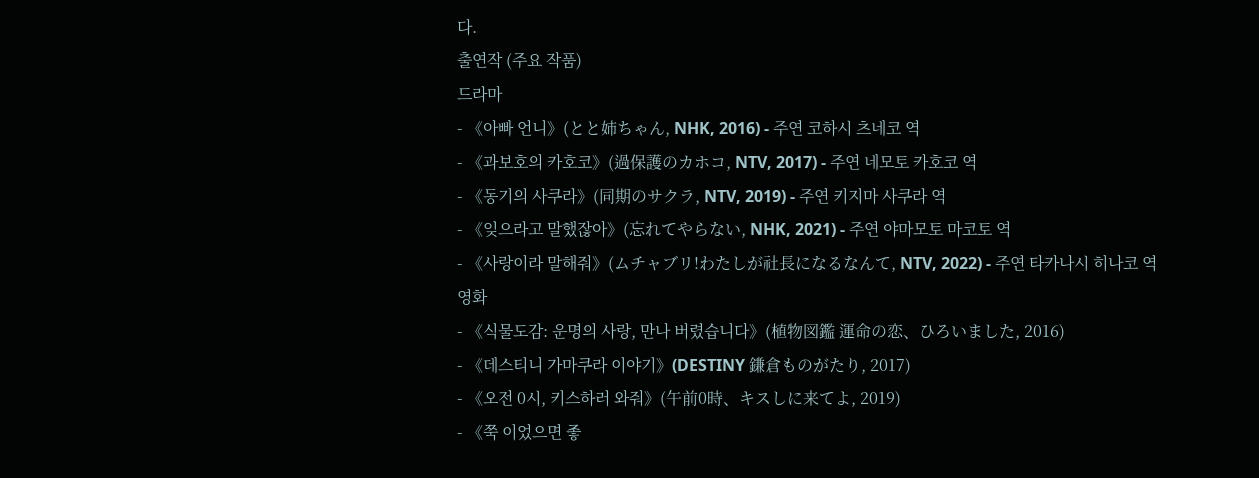다.
출연작 (주요 작품)
드라마
- 《아빠 언니》(とと姉ちゃん, NHK, 2016) - 주연 코하시 츠네코 역
- 《과보호의 카호코》(過保護のカホコ, NTV, 2017) - 주연 네모토 카호코 역
- 《동기의 사쿠라》(同期のサクラ, NTV, 2019) - 주연 키지마 사쿠라 역
- 《잊으라고 말했잖아》(忘れてやらない, NHK, 2021) - 주연 야마모토 마코토 역
- 《사랑이라 말해줘》(ムチャブリ!わたしが社長になるなんて, NTV, 2022) - 주연 타카나시 히나코 역
영화
- 《식물도감: 운명의 사랑, 만나 버렸습니다》(植物図鑑 運命の恋、ひろいました, 2016)
- 《데스티니 가마쿠라 이야기》(DESTINY 鎌倉ものがたり, 2017)
- 《오전 0시, 키스하러 와줘》(午前0時、キスしに来てよ, 2019)
- 《쭉 이었으면 좋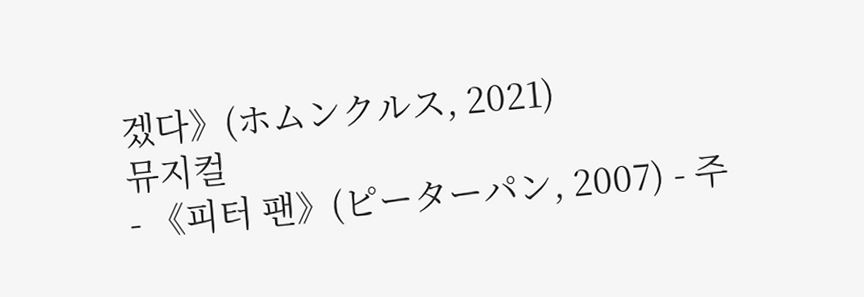겠다》(ホムンクルス, 2021)
뮤지컬
- 《피터 팬》(ピーターパン, 2007) - 주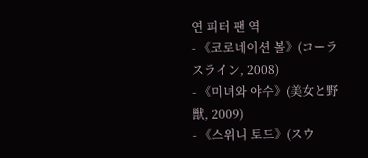연 피터 팬 역
- 《코로네이션 볼》(コーラスライン, 2008)
- 《미녀와 야수》(美女と野獣, 2009)
- 《스위니 토드》(スウ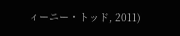ィーニー・トッド, 2011)